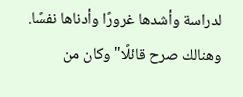لدراسة وأشدها غرورًا وأدناها نفسًا. وهنالك صرح قائلًا"وكان من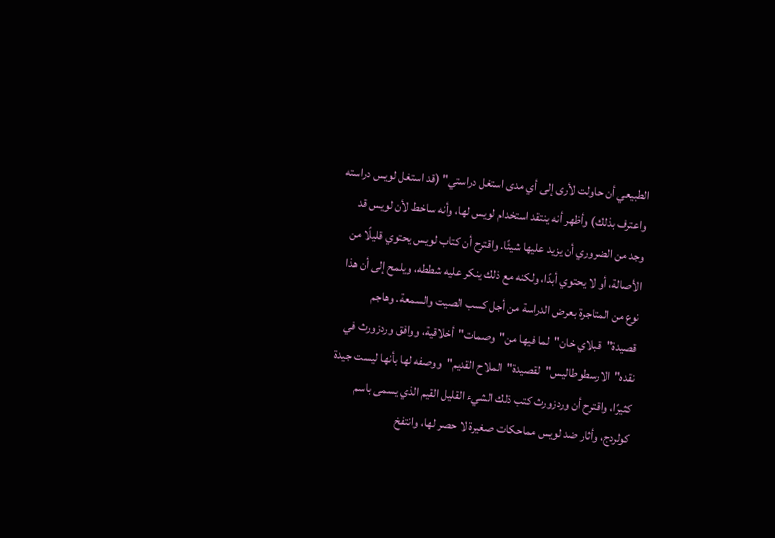الطبيعي أن حاولت لأرى إلى أي مدى استغل دراستي" (قد استغل لويس دراسته واعترف بذلك) وأظهر أنه ينتقد استخدام لويس لها، وأنه ساخط لأن لويس قد وجد من الضروري أن يزيد عليها شيئًا. واقترح أن كتاب لويس يحتوي قليلًا من الأصالة، أو لا يحتوي أبدًا، ولكنه مع ذلك ينكر عليه شططه، ويلمح إلى أن هذا نوع من المتاجرة بعرض الدراسة من أجل كسب الصيت والسمعة. وهاجم قصيدة"قبلاي خان"لما فيها من"وصمات"أخلاقية، ووافق وردزورث في نقده"الارسطوطاليس"لقصيدة"الملاح القديم"ووصفه لها بأنها ليست جيدة كثيرًا، واقترح أن وردزورث كتب ذلك الشيء القليل القيم الذي يسمى باسم كولردج، وأثار ضد لويس مماحكات صغيرة لا حصر لها، وانتفخ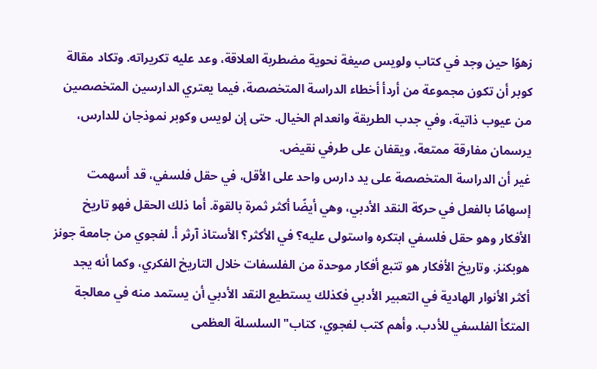زهوًا حين وجد في كتاب ولويس صيغة نحوية مضطربة العلاقة، وعد عليه تكريراته. وتكاد مقالة كوبر أن تكون مجموعة من أردأ أخطاء الدراسة المتخصصة، فيما يعتري الدارسين المتخصصين من عيوب ذاتية، وفي جدب الطريقة وانعدام الخيال. حتى إن لويس وكوبر نموذجان للدارس، يرسمان مفارقة ممتعة، ويقفان على طرفي نقيض.
غير أن الدراسة المتخصصة على يد دارس واحد على الأقل، في حقل فلسفي، قد أسهمت إسهامًا بالفعل في حركة النقد الأدبي، وهي أيضًا أكثر ثمرة بالقوة. أما ذلك الحقل فهو تاريخ الأفكار وهو حقل فلسفي ابتكره واستولى عليه؟ في الأكثر؟ الأستاذ آرثر أ. لفجوي من جامعة جونز هوبكنز. وتاريخ الأفكار هو تتبع أفكار موحدة من الفلسفات خلال التاريخ الفكري، وكما أنه يجد أكثر الأنوار الهادية في التعبير الأدبي فكذلك يستطيع النقد الأدبي أن يستمد منه في معالجة المتكأ الفلسفي للأدب. وأهم كتب لفجوي، كتاب"السلسلة العظمى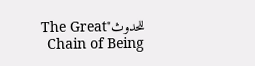للحدوث"The Great Chain of Being